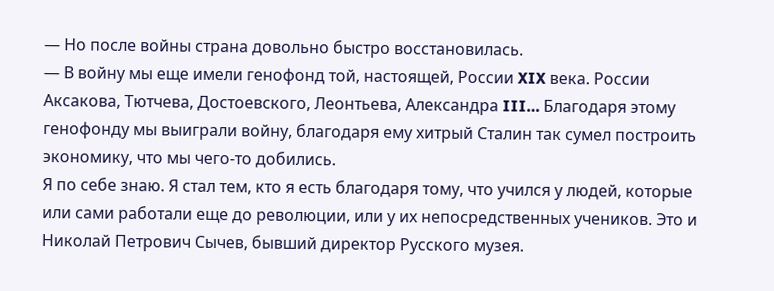— Но после войны страна довольно быстро восстановилась.
— В войну мы еще имели генофонд той, настоящей, России XIX века. России Аксакова, Тютчева, Достоевского, Леонтьева, Александра III… Благодаря этому генофонду мы выиграли войну, благодаря ему хитрый Сталин так сумел построить экономику, что мы чего-то добились.
Я по себе знаю. Я стал тем, кто я есть благодаря тому, что учился у людей, которые или сами работали еще до революции, или у их непосредственных учеников. Это и Николай Петрович Сычев, бывший директор Русского музея.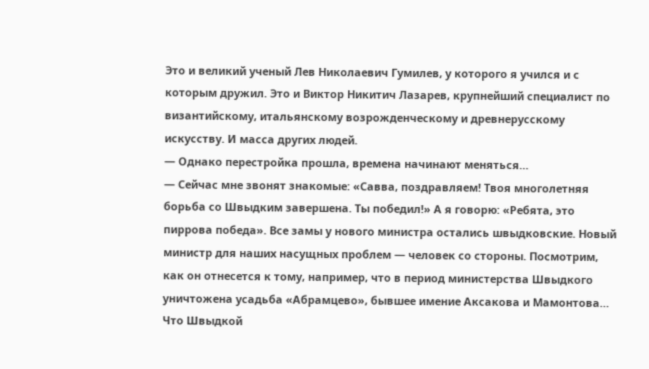Это и великий ученый Лев Николаевич Гумилев, у которого я учился и с которым дружил. Это и Виктор Никитич Лазарев, крупнейший специалист по византийскому, итальянскому возрожденческому и древнерусскому искусству. И масса других людей.
— Однако перестройка прошла, времена начинают меняться…
— Сейчас мне звонят знакомые: «Савва, поздравляем! Твоя многолетняя борьба со Швыдким завершена. Ты победил!» А я говорю: «Ребята, это пиррова победа». Все замы у нового министра остались швыдковские. Новый министр для наших насущных проблем — человек со стороны. Посмотрим, как он отнесется к тому, например, что в период министерства Швыдкого уничтожена усадьба «Абрамцево», бывшее имение Аксакова и Мамонтова… Что Швыдкой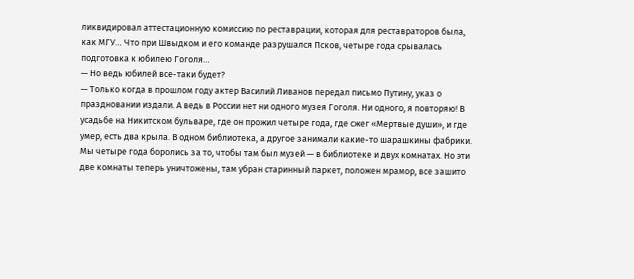ликвидировал аттестационную комиссию по реставрации, которая для реставраторов была, как МГУ… Что при Швыдком и его команде разрушался Псков, четыре года срывалась подготовка к юбилею Гоголя…
— Но ведь юбилей все-таки будет?
— Только когда в прошлом году актер Василий Ливанов передал письмо Путину, указ о праздновании издали. А ведь в России нет ни одного музея Гоголя. Ни одного, я повторяю! В усадьбе на Никитском бульваре, где он прожил четыре года, где сжег «Мертвые души», и где умер, есть два крыла. В одном библиотека, а другое занимали какие-то шарашкины фабрики. Мы четыре года боролись за то, чтобы там был музей — в библиотеке и двух комнатах. Но эти две комнаты теперь уничтожены, там убран старинный паркет, положен мрамор, все зашито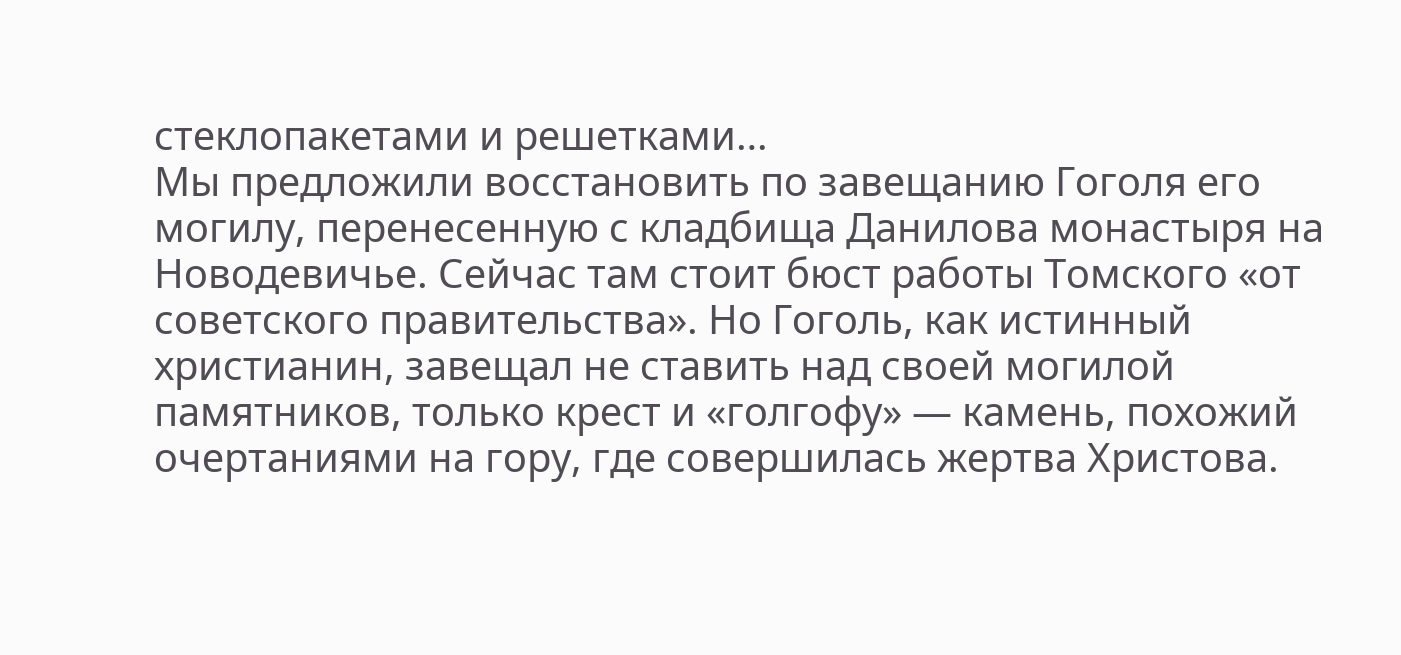стеклопакетами и решетками…
Мы предложили восстановить по завещанию Гоголя его могилу, перенесенную с кладбища Данилова монастыря на Новодевичье. Сейчас там стоит бюст работы Томского «от советского правительства». Но Гоголь, как истинный христианин, завещал не ставить над своей могилой памятников, только крест и «голгофу» — камень, похожий очертаниями на гору, где совершилась жертва Христова.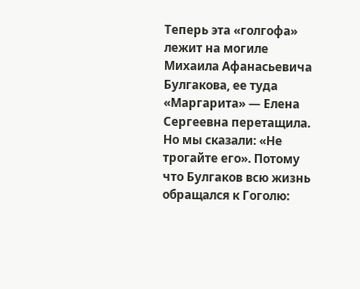Теперь эта «голгофа» лежит на могиле Михаила Афанасьевича Булгакова, ее туда «Маргарита» — Елена Сергеевна перетащила. Но мы сказали: «Не трогайте его». Потому что Булгаков всю жизнь обращался к Гоголю: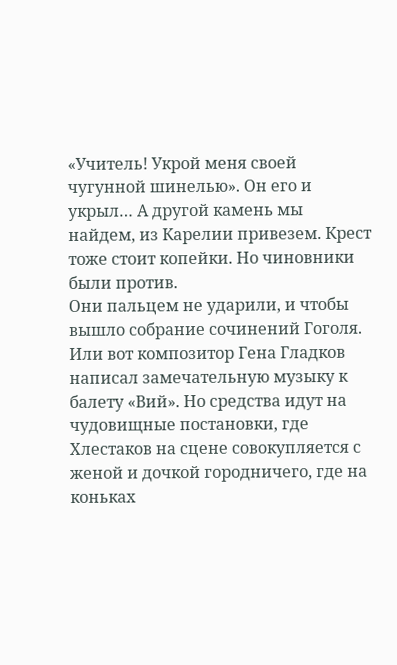«Учитель! Укрой меня своей чугунной шинелью». Он его и укрыл… А другой камень мы найдем, из Карелии привезем. Крест тоже стоит копейки. Но чиновники были против.
Они пальцем не ударили, и чтобы вышло собрание сочинений Гоголя. Или вот композитор Гена Гладков написал замечательную музыку к балету «Вий». Но средства идут на чудовищные постановки, где Хлестаков на сцене совокупляется с женой и дочкой городничего, где на коньках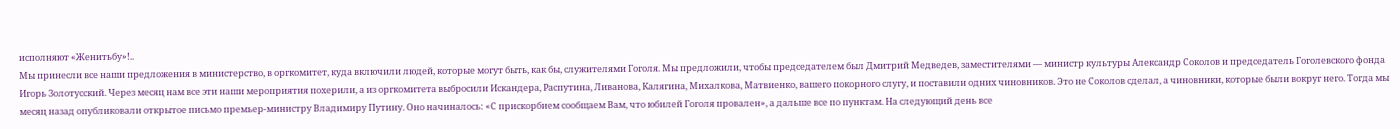исполняют «Женитьбу»!..
Мы принесли все наши предложения в министерство, в оргкомитет, куда включили людей, которые могут быть, как бы, служителями Гоголя. Мы предложили, чтобы председателем был Дмитрий Медведев, заместителями — министр культуры Александр Соколов и председатель Гоголевского фонда Игорь Золотусский. Через месяц нам все эти наши мероприятия похерили, а из оргкомитета выбросили Искандера, Распутина, Ливанова, Калягина, Михалкова, Матвиенко, вашего покорного слугу, и поставили одних чиновников. Это не Соколов сделал, а чиновники, которые были вокруг него. Тогда мы месяц назад опубликовали открытое письмо премьер-министру Владимиру Путину. Оно начиналось: «С прискорбием сообщаем Вам, что юбилей Гоголя провален», а дальше все по пунктам. На следующий день все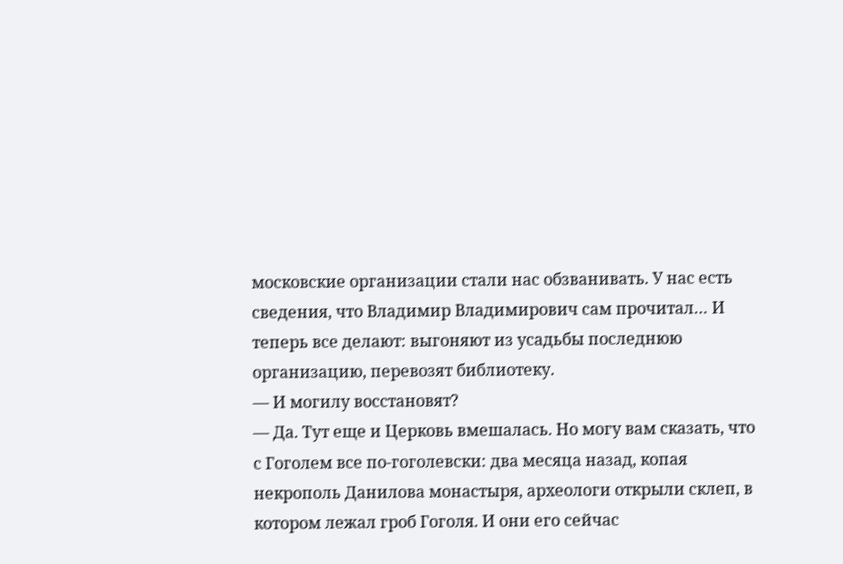московские организации стали нас обзванивать. У нас есть сведения, что Владимир Владимирович сам прочитал… И теперь все делают: выгоняют из усадьбы последнюю организацию, перевозят библиотеку.
— И могилу восстановят?
— Да. Тут еще и Церковь вмешалась. Но могу вам сказать, что с Гоголем все по-гоголевски: два месяца назад, копая некрополь Данилова монастыря, археологи открыли склеп, в котором лежал гроб Гоголя. И они его сейчас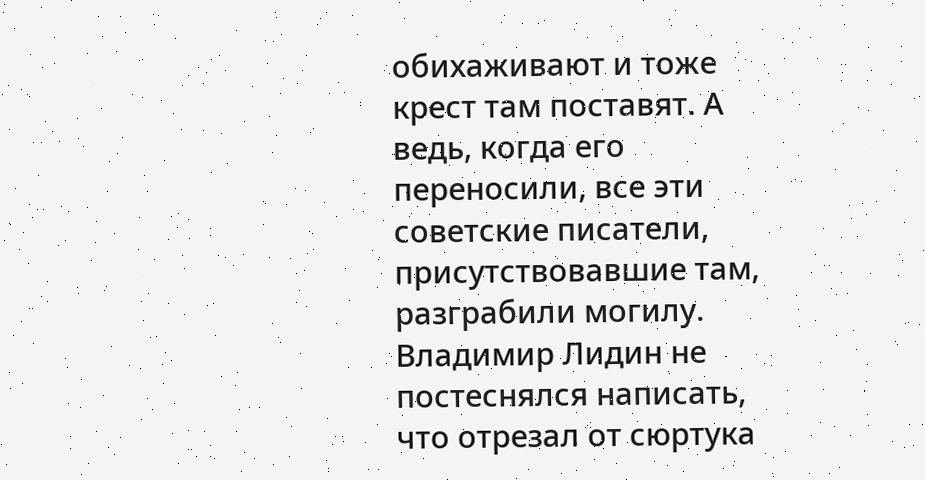обихаживают и тоже крест там поставят. А ведь, когда его переносили, все эти советские писатели, присутствовавшие там, разграбили могилу. Владимир Лидин не постеснялся написать, что отрезал от сюртука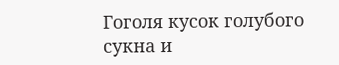Гоголя кусок голубого сукна и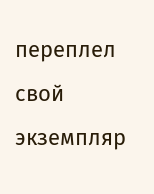переплел свой экземпляр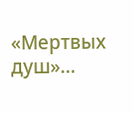«Мертвых душ»…